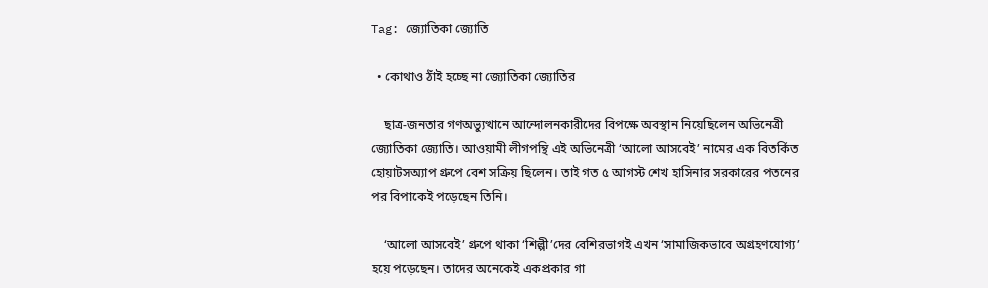Tag: জ্যোতিকা জ্যোতি

  • কোথাও ঠাঁই হচ্ছে না জ্যোতিকা জ্যোতির

    ছাত্র-জনতার গণঅভ্যুত্থানে আন্দোলনকারীদের বিপক্ষে অবস্থান নিয়েছিলেন অভিনেত্রী জ্যোতিকা জ্যোতি। আওয়ামী লীগপন্থি এই অভিনেত্রী ‘আলো আসবেই’ নামের এক বিতর্কিত হোয়াটসঅ্যাপ গ্রুপে বেশ সক্রিয় ছিলেন। তাই গত ৫ আগস্ট শেখ হাসিনার সরকারের পতনের পর বিপাকেই পড়েছেন তিনি।

    ‘আলো আসবেই’ গ্রুপে থাকা ‘শিল্পী’দের বেশিরভাগই এখন ‘সামাজিকভাবে অগ্রহণযোগ্য’ হয়ে পড়েছেন। তাদের অনেকেই একপ্রকার গা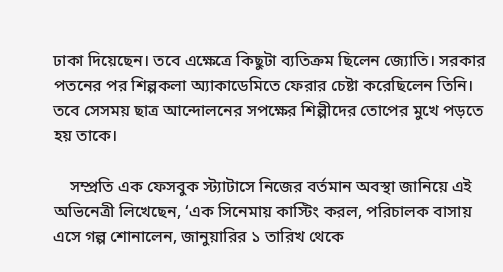ঢাকা দিয়েছেন। তবে এক্ষেত্রে কিছুটা ব্যতিক্রম ছিলেন জ্যোতি। সরকার পতনের পর শিল্পকলা অ্যাকাডেমিতে ফেরার চেষ্টা করেছিলেন তিনি। তবে সেসময় ছাত্র আন্দোলনের সপক্ষের শিল্পীদের তোপের মুখে পড়তে হয় তাকে।

    সম্প্রতি এক ফেসবুক স্ট্যাটাসে নিজের বর্তমান অবস্থা জানিয়ে এই অভিনেত্রী লিখেছেন, ‘এক সিনেমায় কাস্টিং করল, পরিচালক বাসায় এসে গল্প শোনালেন, জানুয়ারির ১ তারিখ থেকে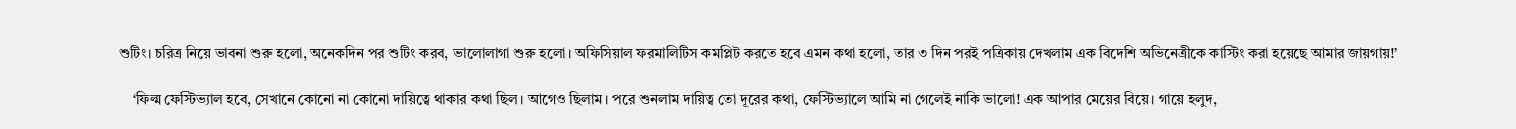শুটিং। চরিত্র নিয়ে ভাবনা শুরু হলো, অনেকদিন পর শুটিং করব, ভালোলাগা শুরু হলো। অফিসিয়াল ফরমালিটিস কমপ্লিট করতে হবে এমন কথা হলো, তার ৩ দিন পরই পত্রিকায় দেখলাম এক বিদেশি অভিনেত্রীকে কাস্টিং করা হয়েছে আমার জায়গায়!’

    ‘ফিল্ম ফেস্টিভ্যাল হবে, সেখানে কোনো না কোনো দায়িত্বে থাকার কথা ছিল। আগেও ছিলাম। পরে শুনলাম দায়িত্ব তো দূরের কথা, ফেস্টিভ্যালে আমি না গেলেই নাকি ভালো! এক আপার মেয়ের বিয়ে। গায়ে হলুদ,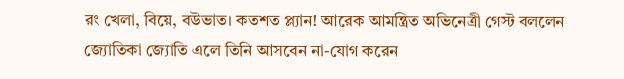রং খেলা, বিয়ে, বউভাত। কতশত প্ল্যান! আরেক আমন্ত্রিত অভিনেত্রী গেস্ট বললেন জ্যোতিকা জ্যোতি এলে তিনি আসবেন না-যোগ করেন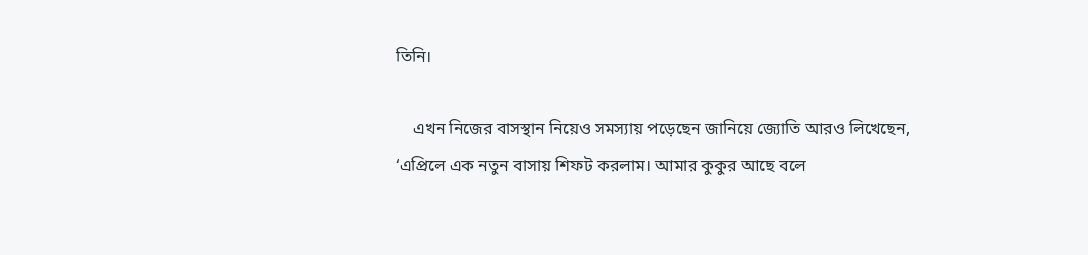তিনি।

    এখন নিজের বাসস্থান নিয়েও সমস্যায় পড়েছেন জানিয়ে জ্যোতি আরও লিখেছেন, ‘এপ্রিলে এক নতুন বাসায় শিফট করলাম। আমার কুকুর আছে বলে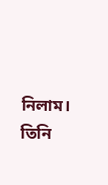নিলাম। তিনি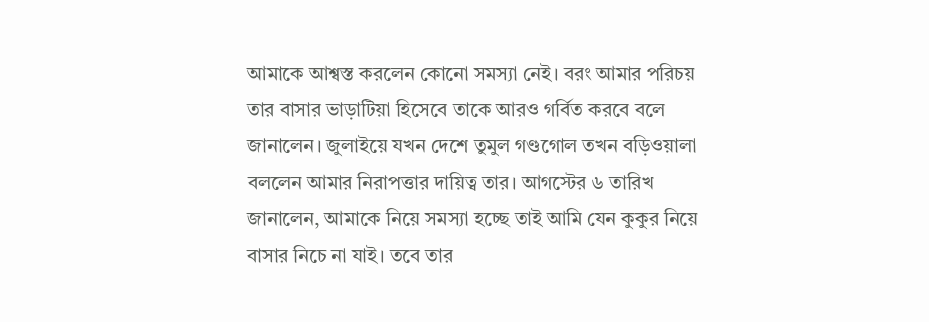আমাকে আশ্বস্ত করলেন কোনো সমস্যা নেই। বরং আমার পরিচয় তার বাসার ভাড়াটিয়া হিসেবে তাকে আরও গর্বিত করবে বলে জানালেন। জুলাইয়ে যখন দেশে তুমুল গণ্ডগোল তখন বড়িওয়ালা বললেন আমার নিরাপত্তার দায়িত্ব তার। আগস্টের ৬ তারিখ জানালেন, আমাকে নিয়ে সমস্যা হচ্ছে তাই আমি যেন কুকুর নিয়ে বাসার নিচে না যাই। তবে তার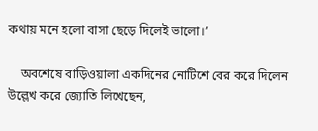কথায় মনে হলো বাসা ছেড়ে দিলেই ভালো।’

    অবশেষে বাড়িওয়ালা একদিনের নোটিশে বের করে দিলেন উল্লেখ করে জ্যোতি লিখেছেন,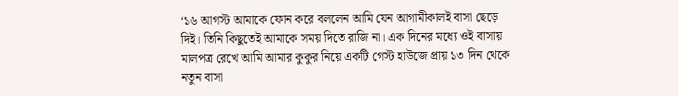‘১৬ আগস্ট আমাকে ফোন করে বললেন আমি যেন আগামীকালই বাসা ছেড়ে দিই। তিনি কিছুতেই আমাকে সময় দিতে রাজি না। এক দিনের মধ্যে ওই বাসায় মালপত্র রেখে আমি আমার কুকুর নিয়ে একটি গেস্ট হাউজে প্রায় ১৩ দিন থেকে নতুন বাসা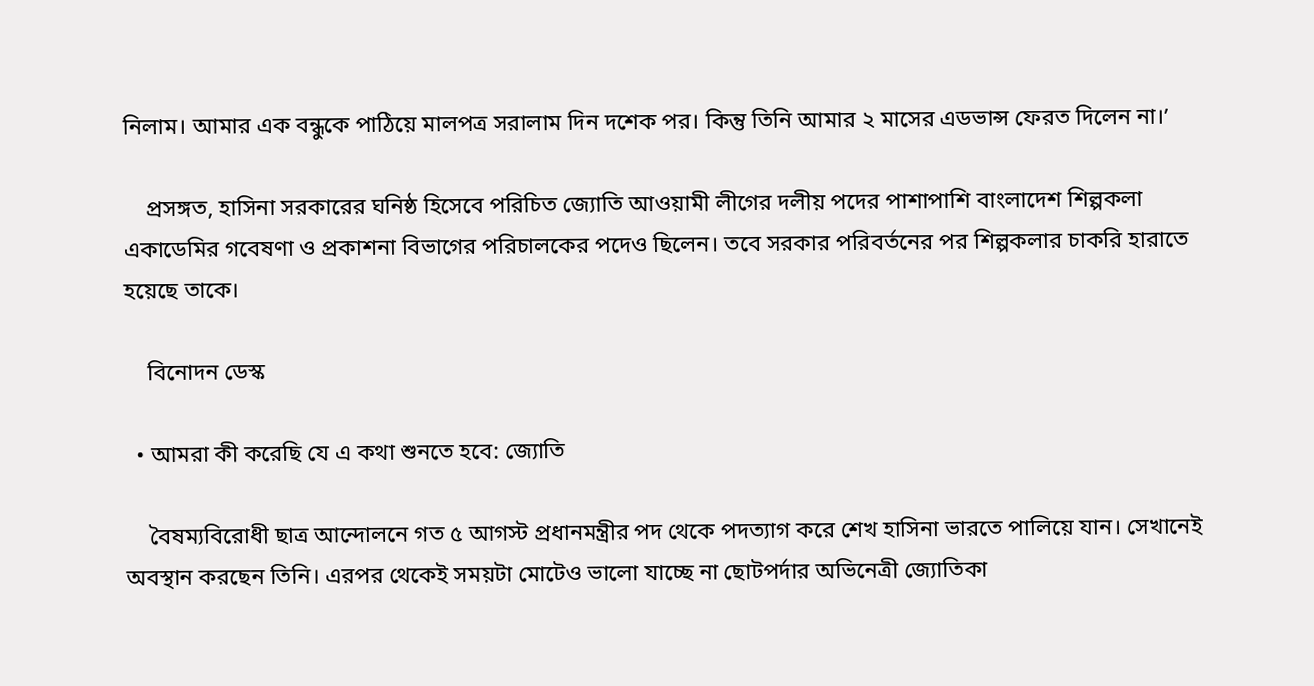নিলাম। আমার এক বন্ধুকে পাঠিয়ে মালপত্র সরালাম দিন দশেক পর। কিন্তু তিনি আমার ২ মাসের এডভান্স ফেরত দিলেন না।’

    প্রসঙ্গত, হাসিনা সরকারের ঘনিষ্ঠ হিসেবে পরিচিত জ্যোতি আওয়ামী লীগের দলীয় পদের পাশাপাশি বাংলাদেশ শিল্পকলা একাডেমির গবেষণা ও প্রকাশনা বিভাগের পরিচালকের পদেও ছিলেন। তবে সরকার পরিবর্তনের পর শিল্পকলার চাকরি হারাতে হয়েছে তাকে।

    বিনোদন ডেস্ক

  • আমরা কী করেছি যে এ কথা শুনতে হবে: জ্যোতি

    বৈষম্যবিরোধী ছাত্র আন্দোলনে গত ৫ আগস্ট প্রধানমন্ত্রীর পদ থেকে পদত্যাগ করে শেখ হাসিনা ভারতে পালিয়ে যান। সেখানেই অবস্থান করছেন তিনি। এরপর থেকেই সময়টা মোটেও ভালো যাচ্ছে না ছোটপর্দার অভিনেত্রী জ্যোতিকা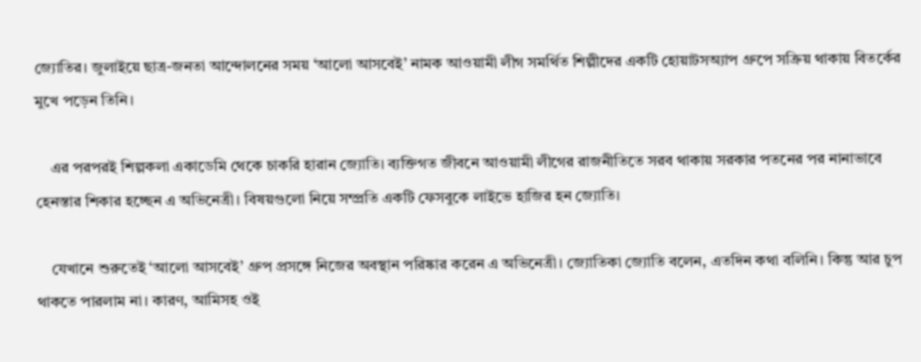জ্যোতির। জুলাইয়ে ছাত্র-জনতা আন্দোলনের সময় ‘আলো আসবেই’ নামক আওয়ামী লীগ সমর্থিত শিল্পীদের একটি হোয়াটসঅ্যাপ গ্রুপে সক্রিয় থাকায় বিতর্কের মুখে পড়েন তিনি।

    এর পরপরই শিল্পকলা একাডেমি থেকে চাকরি হারান জ্যোতি। ব্যক্তিগত জীবনে আওয়ামী লীগের রাজনীতিতে সরব থাকায় সরকার পতনের পর নানাভাবে হেনস্তার শিকার হচ্ছেন এ অভিনেত্রী। বিষয়গুলো নিয়ে সম্প্রতি একটি ফেসবুকে লাইভে হাজির হন জ্যোতি।

    যেখানে শুরুতেই ‘আলো আসবেই’ গ্রুপ প্রসঙ্গে নিজের অবস্থান পরিষ্কার করেন এ অভিনেত্রী। জ্যোতিকা জ্যোতি বলেন, এতদিন কথা বলিনি। কিন্তু আর চুপ থাকতে পারলাম না। কারণ, আমিসহ ওই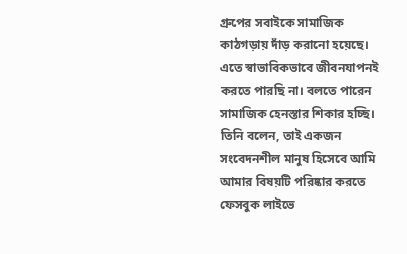গ্রুপের সবাইকে সামাজিক কাঠগড়ায় দাঁড় করানো হয়েছে। এতে স্বাভাবিকভাবে জীবনযাপনই করতে পারছি না। বলতে পারেন সামাজিক হেনস্তার শিকার হচ্ছি। তিনি বলেন, তাই একজন সংবেদনশীল মানুষ হিসেবে আমি আমার বিষয়টি পরিষ্কার করতে ফেসবুক লাইভে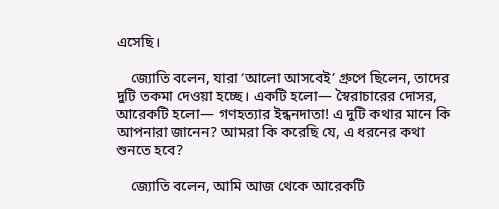এসেছি।

    জ্যোতি বলেন, যারা ‘আলো আসবেই’ গ্রুপে ছিলেন, তাদের দুটি তকমা দেওয়া হচ্ছে। একটি হলো— স্বৈরাচারের দোসর, আরেকটি হলো— গণহত্যার ইন্ধনদাতা! এ দুটি কথার মানে কি আপনারা জানেন? আমরা কি করেছি যে, এ ধরনের কথা শুনতে হবে?

    জ্যোতি বলেন, আমি আজ থেকে আরেকটি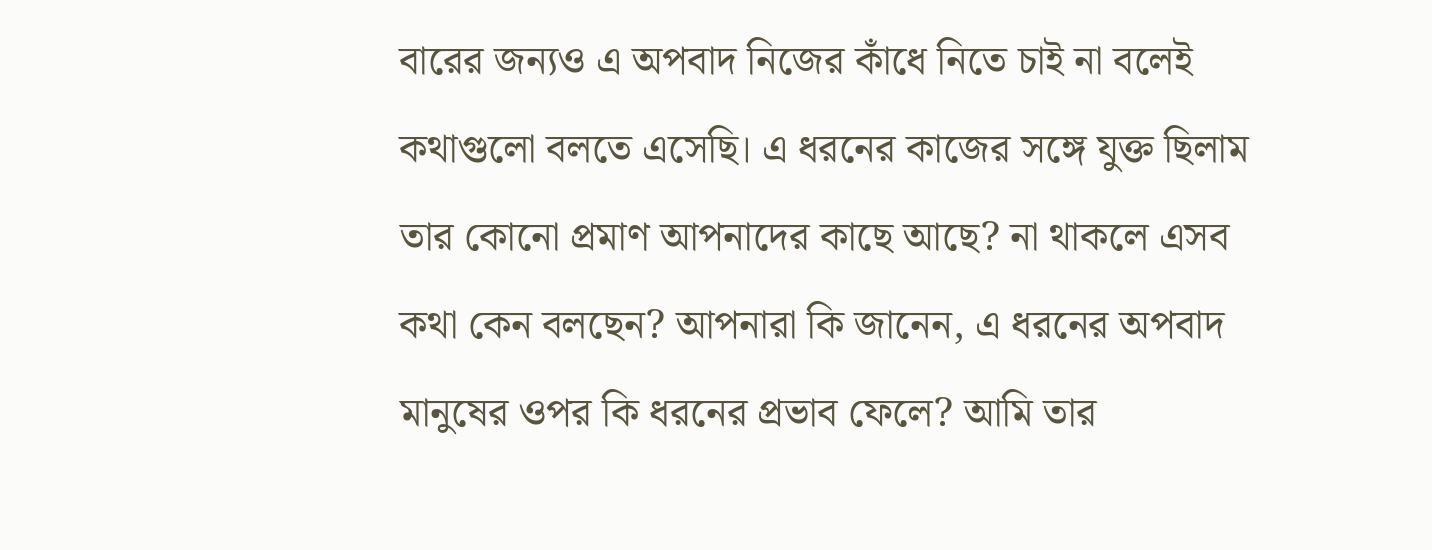বারের জন্যও এ অপবাদ নিজের কাঁধে নিতে চাই না বলেই কথাগুলো বলতে এসেছি। এ ধরনের কাজের সঙ্গে যুক্ত ছিলাম তার কোনো প্রমাণ আপনাদের কাছে আছে? না থাকলে এসব কথা কেন বলছেন? আপনারা কি জানেন, এ ধরনের অপবাদ মানুষের ওপর কি ধরনের প্রভাব ফেলে? আমি তার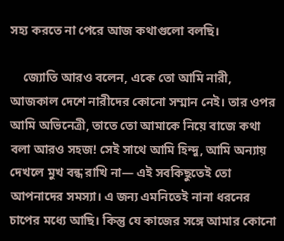সহ্য করতে না পেরে আজ কথাগুলো বলছি।

    জ্যোতি আরও বলেন, একে তো আমি নারী, আজকাল দেশে নারীদের কোনো সম্মান নেই। তার ওপর আমি অভিনেত্রী, তাতে তো আমাকে নিয়ে বাজে কথা বলা আরও সহজ! সেই সাথে আমি হিন্দু, আমি অন্যায় দেখলে মুখ বন্ধ রাখি না— এই সবকিছুতেই তো আপনাদের সমস্যা। এ জন্য এমনিতেই নানা ধরনের চাপের মধ্যে আছি। কিন্তু যে কাজের সঙ্গে আমার কোনো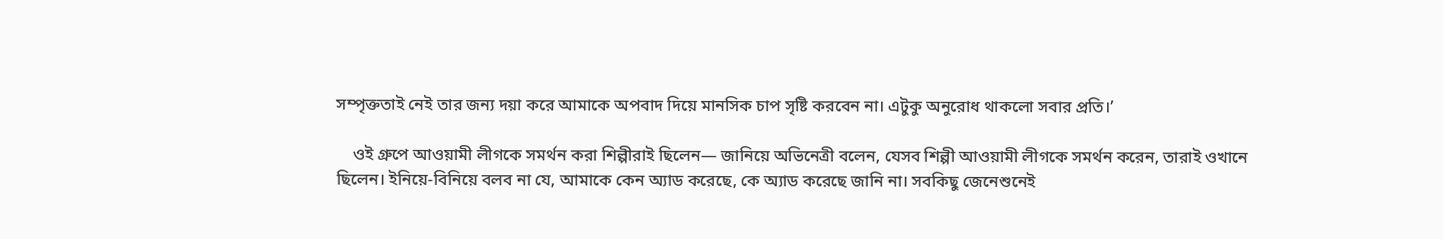সম্পৃক্ততাই নেই তার জন্য দয়া করে আমাকে অপবাদ দিয়ে মানসিক চাপ সৃষ্টি করবেন না। এটুকু অনুরোধ থাকলো সবার প্রতি।’

    ওই গ্রুপে আওয়ামী লীগকে সমর্থন করা শিল্পীরাই ছিলেন— জানিয়ে অভিনেত্রী বলেন, যেসব শিল্পী আওয়ামী লীগকে সমর্থন করেন, তারাই ওখানে ছিলেন। ইনিয়ে-বিনিয়ে বলব না যে, আমাকে কেন অ্যাড করেছে, কে অ্যাড করেছে জানি না। সবকিছু জেনেশুনেই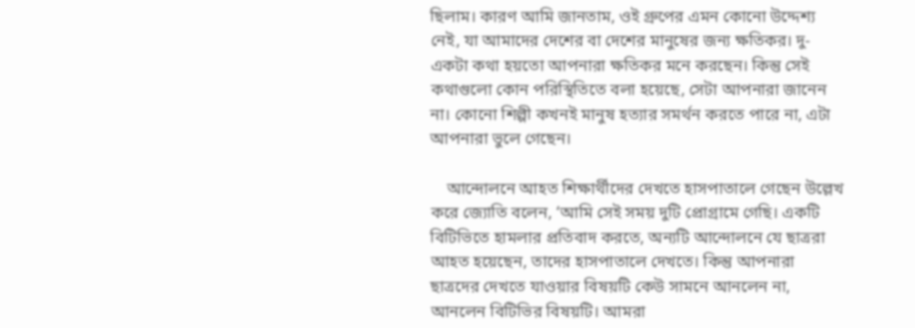ছিলাম। কারণ আমি জানতাম, ওই গ্রুপের এমন কোনো উদ্দেশ্য নেই, যা আমাদের দেশের বা দেশের মানুষের জন্য ক্ষতিকর। দু-একটা কথা হয়তো আপনারা ক্ষতিকর মনে করছেন। কিন্তু সেই কথাগুলো কোন পরিস্থিতিতে বলা হয়েছে, সেটা আপনারা জানেন না। কোনো শিল্পী কখনই মানুষ হত্যার সমর্থন করতে পারে না, এটা আপনারা ভুলে গেছেন।

    আন্দোলনে আহত শিক্ষার্থীদের দেখতে হাসপাতালে গেছেন উল্লেখ করে জ্যোতি বলেন, ‘আমি সেই সময় দুটি প্রোগ্রামে গেছি। একটি বিটিভিতে হামলার প্রতিবাদ করতে, অন্যটি আন্দোলনে যে ছাত্ররা আহত হয়েছেন, তাদের হাসপাতালে দেখতে। কিন্তু আপনারা ছাত্রদের দেখতে যাওয়ার বিষয়টি কেউ সামনে আনলেন না, আনলেন বিটিভির বিষয়টি। আমরা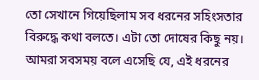তো সেখানে গিয়েছিলাম সব ধরনের সহিংসতার বিরুদ্ধে কথা বলতে। এটা তো দোষের কিছু নয়। আমরা সবসময় বলে এসেছি যে, এই ধরনের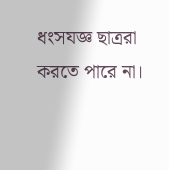ধংসযজ্ঞ ছাত্ররা করতে পারে না।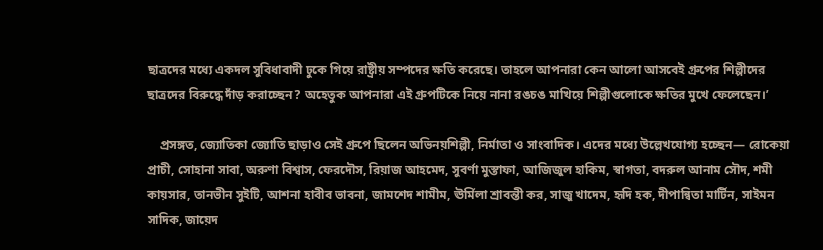ছাত্রদের মধ্যে একদল সুবিধাবাদী ঢুকে গিয়ে রাষ্ট্রীয় সম্পদের ক্ষতি করেছে। তাহলে আপনারা কেন আলো আসবেই গ্রুপের শিল্পীদের ছাত্রদের বিরুদ্ধে দাঁড় করাচ্ছেন? অহেতুক আপনারা এই গ্রুপটিকে নিয়ে নানা রঙচঙ মাখিয়ে শিল্পীগুলোকে ক্ষতির মুখে ফেলেছেন।’

    প্রসঙ্গত, জ্যোতিকা জ্যোতি ছাড়াও সেই গ্রুপে ছিলেন অভিনয়শিল্পী, নির্মাতা ও সাংবাদিক। এদের মধ্যে উল্লেখযোগ্য হচ্ছেন— রোকেয়া প্রাচী, সোহানা সাবা, অরুণা বিশ্বাস, ফেরদৌস, রিয়াজ আহমেদ, সুবর্ণা মুস্তাফা, আজিজুল হাকিম, স্বাগতা, বদরুল আনাম সৌদ, শমী কায়সার, তানভীন সুইটি, আশনা হাবীব ভাবনা, জামশেদ শামীম, ঊর্মিলা শ্রাবন্তী কর, সাজু খাদেম, হৃদি হক, দীপান্বিতা মার্টিন, সাইমন সাদিক, জায়েদ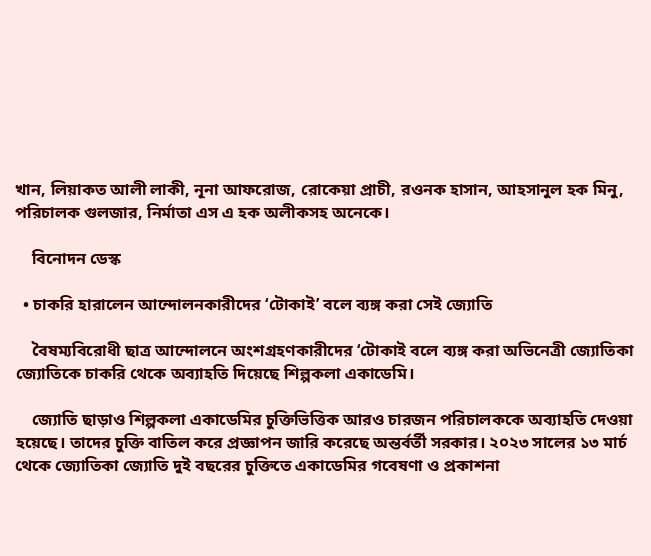খান, লিয়াকত আলী লাকী, নূনা আফরোজ, রোকেয়া প্রাচী, রওনক হাসান, আহসানুল হক মিনু, পরিচালক গুলজার, নির্মাতা এস এ হক অলীকসহ অনেকে।

    বিনোদন ডেস্ক

  • চাকরি হারালেন আন্দোলনকারীদের ‘টোকাই’ বলে ব্যঙ্গ করা সেই জ্যোতি

    বৈষম্যবিরোধী ছাত্র আন্দোলনে অংশগ্রহণকারীদের ‘টোকাই বলে ব্যঙ্গ করা অভিনেত্রী জ্যোতিকা জ্যোতিকে চাকরি থেকে অব্যাহতি দিয়েছে শিল্পকলা একাডেমি।

    জ্যোতি ছাড়াও শিল্পকলা একাডেমির চুক্তিভিত্তিক আরও চারজন পরিচালককে অব্যাহতি দেওয়া হয়েছে। তাদের চুক্তি বাতিল করে প্রজ্ঞাপন জারি করেছে অন্তর্বর্তী সরকার। ২০২৩ সালের ১৩ মার্চ থেকে জ্যোতিকা জ্যোতি দুই বছরের চুক্তিতে একাডেমির গবেষণা ও প্রকাশনা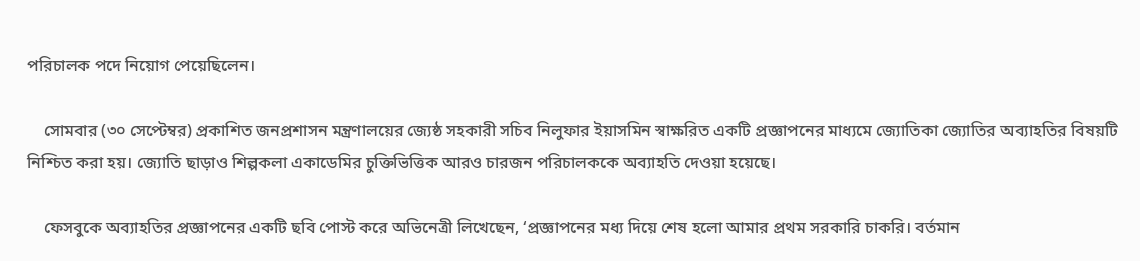পরিচালক পদে নিয়োগ পেয়েছিলেন।

    সোমবার (৩০ সেপ্টেম্বর) প্রকাশিত জনপ্রশাসন মন্ত্রণালয়ের জ্যেষ্ঠ সহকারী সচিব নিলুফার ইয়াসমিন স্বাক্ষরিত একটি প্রজ্ঞাপনের মাধ্যমে জ্যোতিকা জ্যোতির অব্যাহতির বিষয়টি নিশ্চিত করা হয়। জ্যোতি ছাড়াও শিল্পকলা একাডেমির চুক্তিভিত্তিক আরও চারজন পরিচালককে অব্যাহতি দেওয়া হয়েছে।

    ফেসবুকে অব্যাহতির প্রজ্ঞাপনের একটি ছবি পোস্ট করে অভিনেত্রী লিখেছেন, ‘প্রজ্ঞাপনের মধ্য দিয়ে শেষ হলো আমার প্রথম সরকারি চাকরি। বর্তমান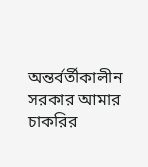অন্তর্বর্তীকালীন সরকার আমার চাকরির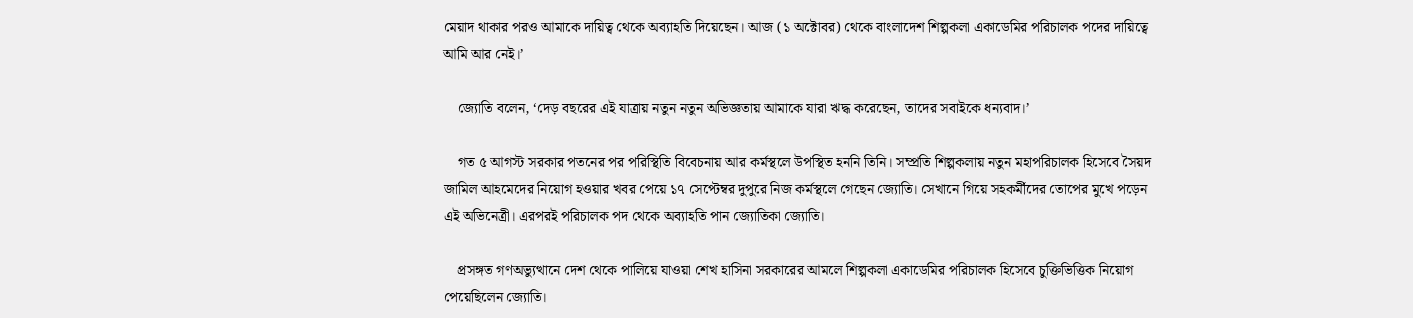মেয়াদ থাকার পরও আমাকে দায়িত্ব থেকে অব্যাহতি দিয়েছেন। আজ (১ অক্টোবর) থেকে বাংলাদেশ শিল্পকলা একাডেমির পরিচালক পদের দায়িত্বে আমি আর নেই।’

    জ্যোতি বলেন, ‘দেড় বছরের এই যাত্রায় নতুন নতুন অভিজ্ঞতায় আমাকে যারা ঋদ্ধ করেছেন, তাদের সবাইকে ধন্যবাদ।’

    গত ৫ আগস্ট সরকার পতনের পর পরিস্থিতি বিবেচনায় আর কর্মস্থলে উপস্থিত হননি তিনি। সম্প্রতি শিল্পকলায় নতুন মহাপরিচালক হিসেবে সৈয়দ জামিল আহমেদের নিয়োগ হওয়ার খবর পেয়ে ১৭ সেপ্টেম্বর দুপুরে নিজ কর্মস্থলে গেছেন জ্যোতি। সেখানে গিয়ে সহকর্মীদের তোপের মুখে পড়েন এই অভিনেত্রী। এরপরই পরিচালক পদ থেকে অব্যাহতি পান জ্যোতিকা জ্যোতি।

    প্রসঙ্গত গণঅভ্যুত্থানে দেশ থেকে পালিয়ে যাওয়া শেখ হাসিনা সরকারের আমলে শিল্পকলা একাডেমির পরিচালক হিসেবে চুক্তিভিত্তিক নিয়োগ পেয়েছিলেন জ্যোতি।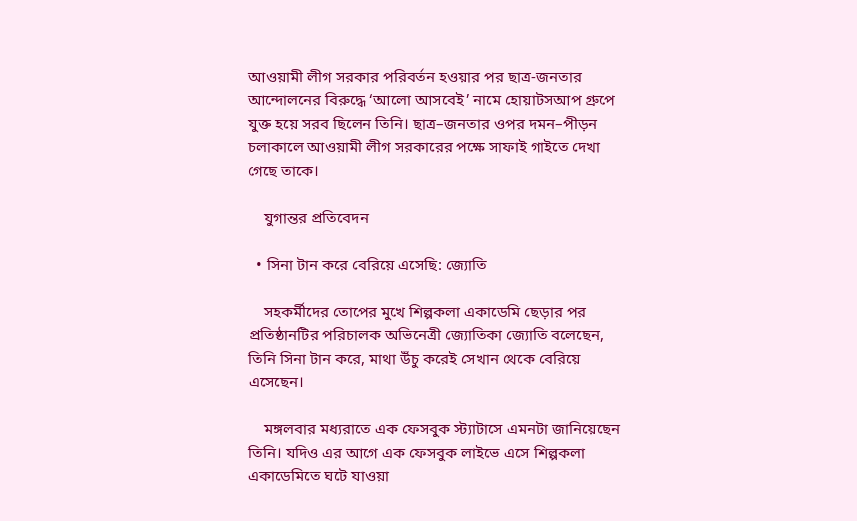আওয়ামী লীগ সরকার পরিবর্তন হওয়ার পর ছাত্র-জনতার আন্দোলনের বিরুদ্ধে ‘আলো আসবেই’ নামে হোয়াটসআপ গ্রুপে যুক্ত হয়ে সরব ছিলেন তিনি। ছাত্র–জনতার ওপর দমন–পীড়ন চলাকালে আওয়ামী লীগ সরকারের পক্ষে সাফাই গাইতে দেখা গেছে তাকে।

    যুগান্তর প্রতিবেদন

  • সিনা টান করে বেরিয়ে এসেছি: জ্যোতি

    সহকর্মীদের তোপের মুখে শিল্পকলা একাডেমি ছেড়ার পর প্রতিষ্ঠানটির পরিচালক অভিনেত্রী জ্যোতিকা জ্যোতি বলেছেন, তিনি সিনা টান করে, মাথা উঁচু করেই সেখান থেকে বেরিয়ে এসেছেন।

    মঙ্গলবার মধ্যরাতে এক ফেসবুক স্ট্যাটাসে এমনটা জানিয়েছেন তিনি। যদিও এর আগে এক ফেসবুক লাইভে এসে শিল্পকলা একাডেমিতে ঘটে যাওয়া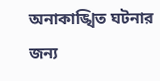অনাকাঙ্খিত ঘটনার জন্য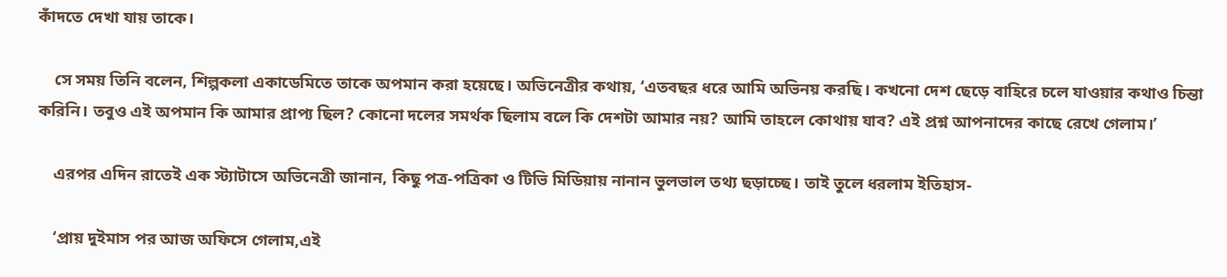কাঁদতে দেখা যায় তাকে।

    সে সময় তিনি বলেন, শিল্পকলা একাডেমিতে তাকে অপমান করা হয়েছে। অভিনেত্রীর কথায়, ‘এতবছর ধরে আমি অভিনয় করছি। কখনো দেশ ছেড়ে বাহিরে চলে যাওয়ার কথাও চিন্তা করিনি। তবুও এই অপমান কি আমার প্রাপ্য ছিল? কোনো দলের সমর্থক ছিলাম বলে কি দেশটা আমার নয়? আমি তাহলে কোথায় যাব? এই প্রশ্ন আপনাদের কাছে রেখে গেলাম।’

    এরপর এদিন রাতেই এক স্ট্যাটাসে অভিনেত্রী জানান, কিছু পত্র-পত্রিকা ও টিভি মিডিয়ায় নানান ভুলভাল তথ্য ছড়াচ্ছে। তাই তুলে ধরলাম ইতিহাস-

    ‘প্রায় দুইমাস পর আজ অফিসে গেলাম,এই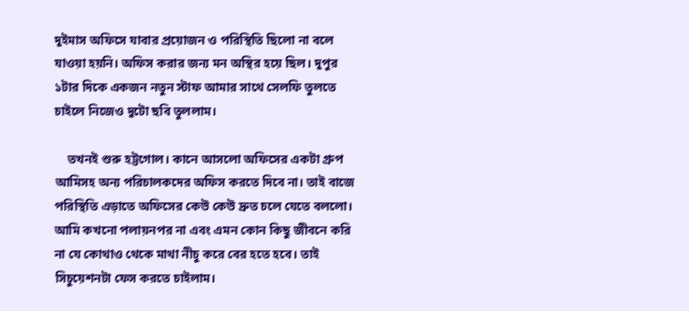দুইমাস অফিসে যাবার প্রয়োজন ও পরিস্থিতি ছিলো না বলে যাওয়া হয়নি। অফিস করার জন্য মন অস্থির হয়ে ছিল। দুপুর ১টার দিকে একজন নতুন স্টাফ আমার সাথে সেলফি তুলতে চাইলে নিজেও দুটো ছবি তুললাম।

    তখনই শুরু হট্টগোল। কানে আসলো অফিসের একটা গ্রুপ আমিসহ অন্য পরিচালকদের অফিস করতে দিবে না। তাই বাজে পরিস্থিতি এড়াতে অফিসের কেউ কেউ দ্রুত চলে যেতে বললো। আমি কখনো পলায়নপর না এবং এমন কোন কিছু জীবনে করি না যে কোথাও থেকে মাথা নীচু করে বের হতে হবে। তাই সিচুয়েশনটা ফেস করতে চাইলাম।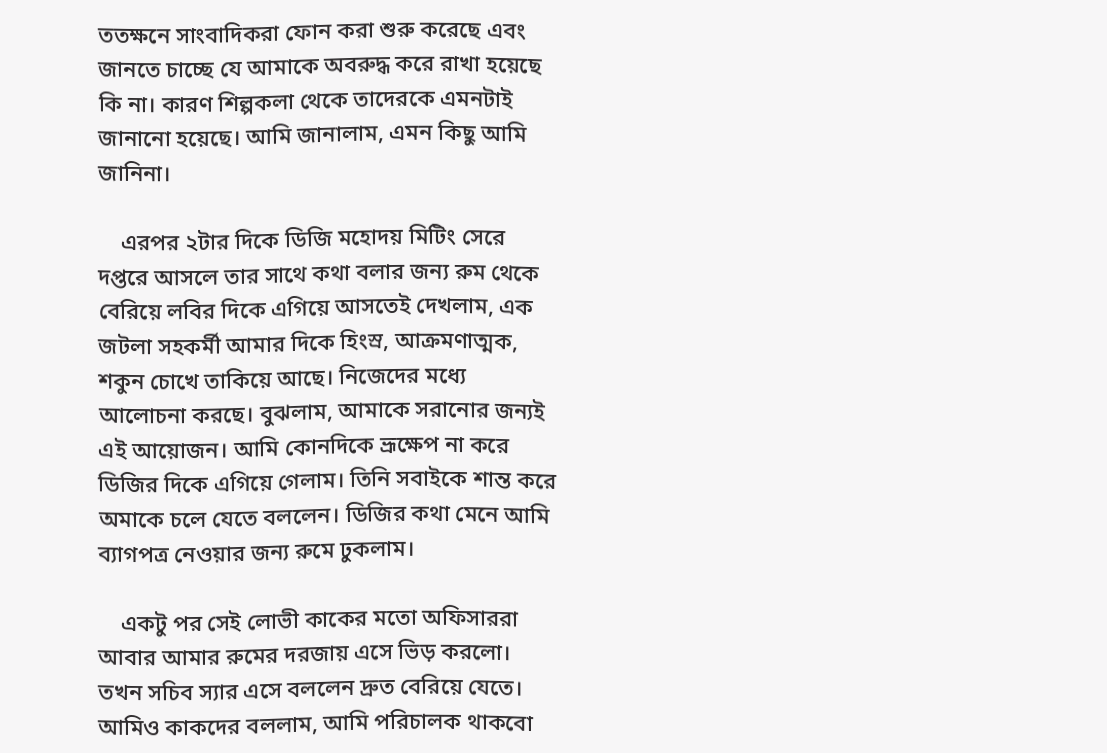ততক্ষনে সাংবাদিকরা ফোন করা শুরু করেছে এবং জানতে চাচ্ছে যে আমাকে অবরুদ্ধ করে রাখা হয়েছে কি না। কারণ শিল্পকলা থেকে তাদেরকে এমনটাই জানানো হয়েছে। আমি জানালাম, এমন কিছু আমি জানিনা।

    এরপর ২টার দিকে ডিজি মহোদয় মিটিং সেরে দপ্তরে আসলে তার সাথে কথা বলার জন্য রুম থেকে বেরিয়ে লবির দিকে এগিয়ে আসতেই দেখলাম, এক জটলা সহকর্মী আমার দিকে হিংস্র, আক্রমণাত্মক, শকুন চোখে তাকিয়ে আছে। নিজেদের মধ্যে আলোচনা করছে। বুঝলাম, আমাকে সরানোর জন্যই এই আয়োজন। আমি কোনদিকে ভ্রূক্ষেপ না করে ডিজির দিকে এগিয়ে গেলাম। তিনি সবাইকে শান্ত করে অমাকে চলে যেতে বললেন। ডিজির কথা মেনে আমি ব্যাগপত্র নেওয়ার জন্য রুমে ঢুকলাম।

    একটু পর সেই লোভী কাকের মতো অফিসাররা আবার আমার রুমের দরজায় এসে ভিড় করলো। তখন সচিব স্যার এসে বললেন দ্রুত বেরিয়ে যেতে। আমিও কাকদের বললাম, আমি পরিচালক থাকবো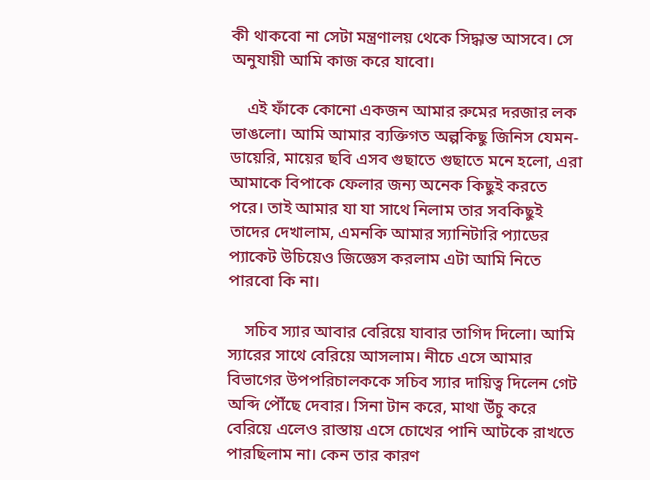কী থাকবো না সেটা মন্ত্রণালয় থেকে সিদ্ধান্ত আসবে। সে অনুযায়ী আমি কাজ করে যাবো।

    এই ফাঁকে কোনো একজন আমার রুমের দরজার লক ভাঙলো। আমি আমার ব্যক্তিগত অল্পকিছু জিনিস যেমন- ডায়েরি, মায়ের ছবি এসব গুছাতে গুছাতে মনে হলো, এরা আমাকে বিপাকে ফেলার জন্য অনেক কিছুই করতে পরে। তাই আমার যা যা সাথে নিলাম তার সবকিছুই তাদের দেখালাম, এমনকি আমার স্যানিটারি প্যাডের প্যাকেট উচিয়েও জিজ্ঞেস করলাম এটা আমি নিতে পারবো কি না।

    সচিব স্যার আবার বেরিয়ে যাবার তাগিদ দিলো। আমি স্যারের সাথে বেরিয়ে আসলাম। নীচে এসে আমার বিভাগের উপপরিচালককে সচিব স্যার দায়িত্ব দিলেন গেট অব্দি পৌঁছে দেবার। সিনা টান করে, মাথা উঁচু করে বেরিয়ে এলেও রাস্তায় এসে চোখের পানি আটকে রাখতে পারছিলাম না। কেন তার কারণ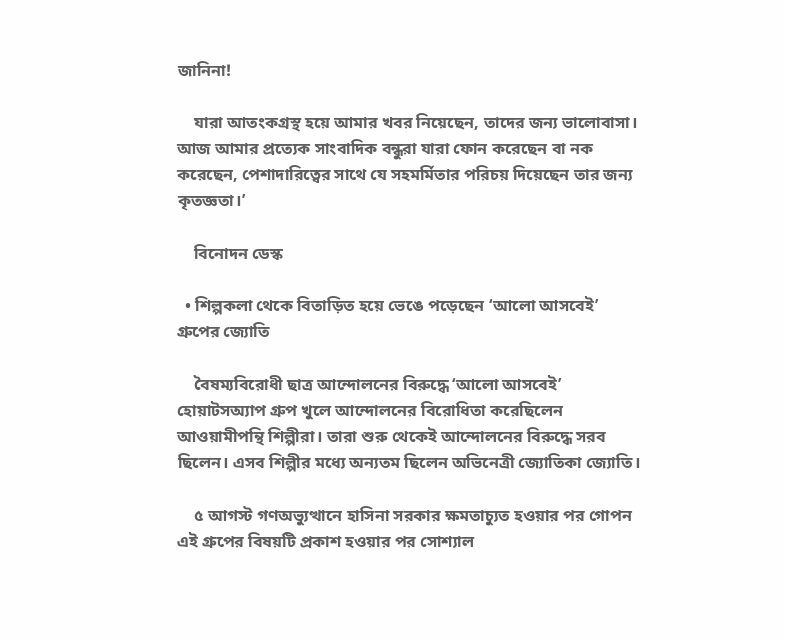জানিনা!

    যারা আতংকগ্রস্থ হয়ে আমার খবর নিয়েছেন, তাদের জন্য ভালোবাসা। আজ আমার প্রত্যেক সাংবাদিক বন্ধুরা যারা ফোন করেছেন বা নক করেছেন, পেশাদারিত্বের সাথে যে সহমর্মিতার পরিচয় দিয়েছেন তার জন্য কৃতজ্ঞতা।’

    বিনোদন ডেস্ক

  • শিল্পকলা থেকে বিতাড়িত হয়ে ভেঙে পড়েছেন ‘আলো আসবেই’ গ্রুপের জ্যোতি

    বৈষম্যবিরোধী ছাত্র আন্দোলনের বিরুদ্ধে ‘আলো আসবেই’ হোয়াটসঅ্যাপ গ্রুপ খুলে আন্দোলনের বিরোধিতা করেছিলেন আওয়ামীপন্থি শিল্পীরা। তারা শুরু থেকেই আন্দোলনের বিরুদ্ধে সরব ছিলেন। এসব শিল্পীর মধ্যে অন্যতম ছিলেন অভিনেত্রী জ্যোতিকা জ্যোতি।

    ৫ আগস্ট গণঅভ্যুত্থানে হাসিনা সরকার ক্ষমতাচ্যুত হওয়ার পর গোপন এই গ্রুপের বিষয়টি প্রকাশ হওয়ার পর সোশ্যাল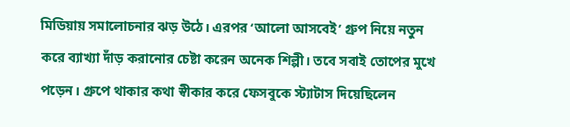মিডিয়ায় সমালোচনার ঝড় উঠে। এরপর ‘আলো আসবেই’ গ্রুপ নিয়ে নতুন করে ব্যাখ্যা দাঁড় করানোর চেষ্টা করেন অনেক শিল্পী। তবে সবাই তোপের মুখে পড়েন। গ্রুপে থাকার কথা স্বীকার করে ফেসবুকে স্ট্যাটাস দিয়েছিলেন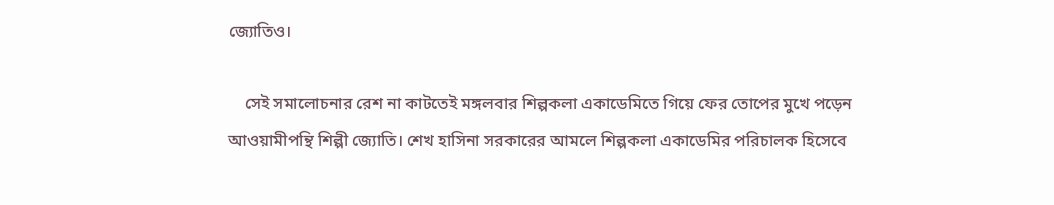জ্যোতিও।

    সেই সমালোচনার রেশ না কাটতেই মঙ্গলবার শিল্পকলা একাডেমিতে গিয়ে ফের তোপের মুখে পড়েন আওয়ামীপন্থি শিল্পী জ্যোতি। শেখ হাসিনা সরকারের আমলে শিল্পকলা একাডেমির পরিচালক হিসেবে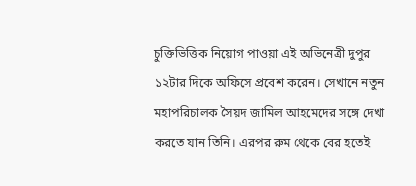চুক্তিভিত্তিক নিয়োগ পাওয়া এই অভিনেত্রী দুপুর ১২টার দিকে অফিসে প্রবেশ করেন। সেখানে নতুন মহাপরিচালক সৈয়দ জামিল আহমেদের সঙ্গে দেখা করতে যান তিনি। এরপর রুম থেকে বের হতেই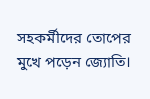সহকর্মীদের তোপের মুখে পড়েন জ্যোতি।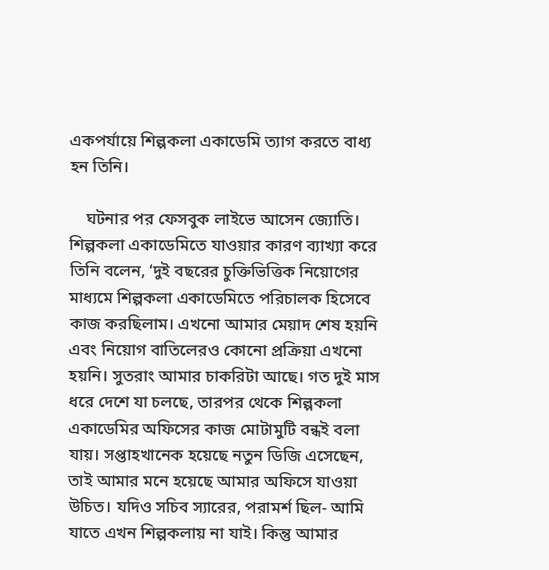একপর্যায়ে শিল্পকলা একাডেমি ত্যাগ করতে বাধ্য হন তিনি।

    ঘটনার পর ফেসবুক লাইভে আসেন জ্যোতি। শিল্পকলা একাডেমিতে যাওয়ার কারণ ব্যাখ্যা করে তিনি বলেন, ‘দুই বছরের চুক্তিভিত্তিক নিয়োগের মাধ্যমে শিল্পকলা একাডেমিতে পরিচালক হিসেবে কাজ করছিলাম। এখনো আমার মেয়াদ শেষ হয়নি এবং নিয়োগ বাতিলেরও কোনো প্রক্রিয়া এখনো হয়নি। সুতরাং আমার চাকরিটা আছে। গত দুই মাস ধরে দেশে যা চলছে, তারপর থেকে শিল্পকলা একাডেমির অফিসের কাজ মোটামুটি বন্ধই বলা যায়। সপ্তাহখানেক হয়েছে নতুন ডিজি এসেছেন, তাই আমার মনে হয়েছে আমার অফিসে যাওয়া উচিত। যদিও সচিব স্যারের, পরামর্শ ছিল- আমি যাতে এখন শিল্পকলায় না যাই। কিন্তু আমার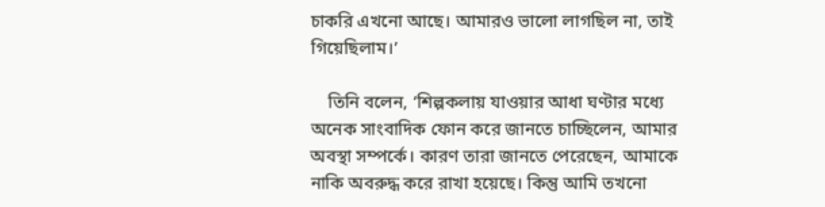চাকরি এখনো আছে। আমারও ভালো লাগছিল না, তাই গিয়েছিলাম।’

    তিনি বলেন, ‘শিল্পকলায় যাওয়ার আধা ঘণ্টার মধ্যে অনেক সাংবাদিক ফোন করে জানতে চাচ্ছিলেন, আমার অবস্থা সম্পর্কে। কারণ তারা জানতে পেরেছেন, আমাকে নাকি অবরুদ্ধ করে রাখা হয়েছে। কিন্তু আমি তখনো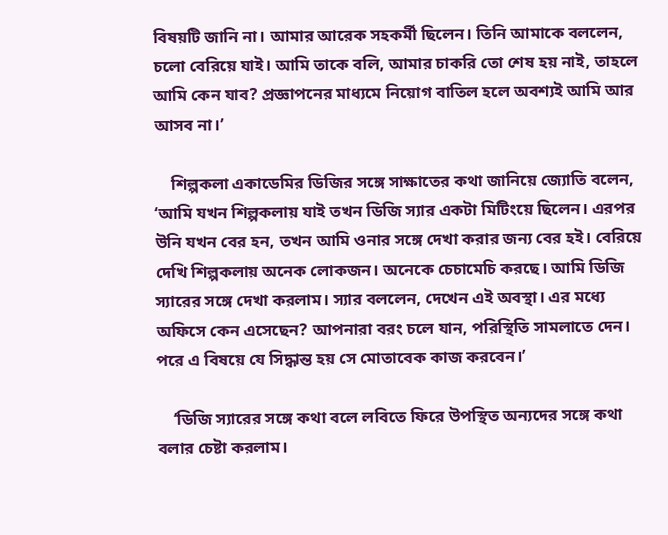বিষয়টি জানি না। আমার আরেক সহকর্মী ছিলেন। তিনি আমাকে বললেন, চলো বেরিয়ে যাই। আমি তাকে বলি, আমার চাকরি তো শেষ হয় নাই, তাহলে আমি কেন যাব? প্রজ্ঞাপনের মাধ্যমে নিয়োগ বাতিল হলে অবশ্যই আমি আর আসব না।’

    শিল্পকলা একাডেমির ডিজির সঙ্গে সাক্ষাতের কথা জানিয়ে জ্যোতি বলেন, ‘আমি যখন শিল্পকলায় যাই তখন ডিজি স্যার একটা মিটিংয়ে ছিলেন। এরপর উনি যখন বের হন, তখন আমি ওনার সঙ্গে দেখা করার জন্য বের হই। বেরিয়ে দেখি শিল্পকলায় অনেক লোকজন। অনেকে চেচামেচি করছে। আমি ডিজি স্যারের সঙ্গে দেখা করলাম। স্যার বললেন, দেখেন এই অবস্থা। এর মধ্যে অফিসে কেন এসেছেন? আপনারা বরং চলে যান, পরিস্থিতি সামলাতে দেন। পরে এ বিষয়ে যে সিদ্ধান্ত হয় সে মোতাবেক কাজ করবেন।’

    ‘ডিজি স্যারের সঙ্গে কথা বলে লবিতে ফিরে উপস্থিত অন্যদের সঙ্গে কথা বলার চেষ্টা করলাম।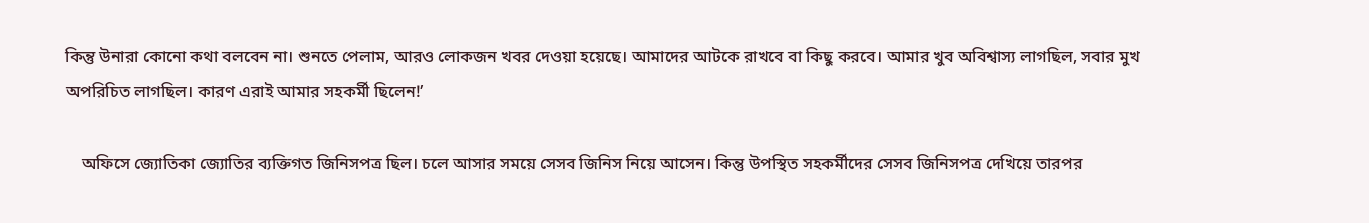কিন্তু উনারা কোনো কথা বলবেন না। শুনতে পেলাম, আরও লোকজন খবর দেওয়া হয়েছে। আমাদের আটকে রাখবে বা কিছু করবে। আমার খুব অবিশ্বাস্য লাগছিল, সবার মুখ অপরিচিত লাগছিল। কারণ এরাই আমার সহকর্মী ছিলেন!’

    অফিসে জ্যোতিকা জ্যোতির ব্যক্তিগত জিনিসপত্র ছিল। চলে আসার সময়ে সেসব জিনিস নিয়ে আসেন। কিন্তু উপস্থিত সহকর্মীদের সেসব জিনিসপত্র দেখিয়ে তারপর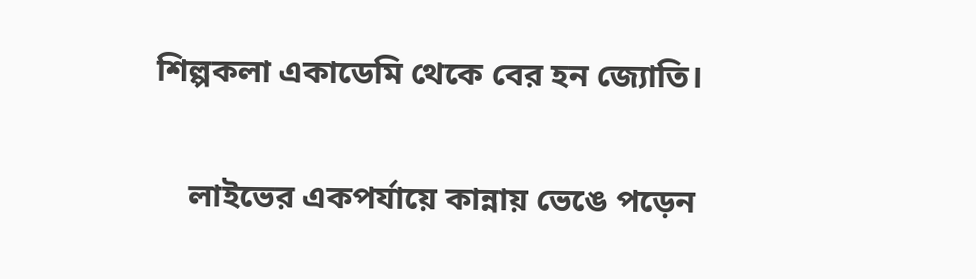শিল্পকলা একাডেমি থেকে বের হন জ্যোতি।

    লাইভের একপর্যায়ে কান্নায় ভেঙে পড়েন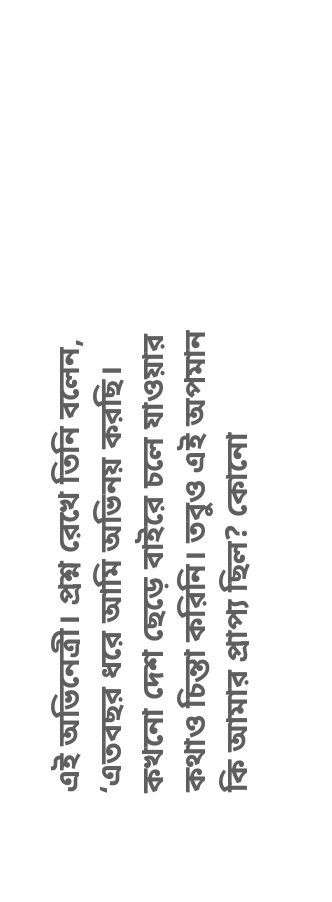এই অভিনেত্রী। প্রশ্ন রেখে তিনি বলেন, ‘এতবছর ধরে আমি অভিনয় করছি। কখনো দেশ ছেড়ে বাইরে চলে যাওয়ার কথাও চিন্তা করিনি। তবুও এই অপমান কি আমার প্রাপ্য ছিল? কোনো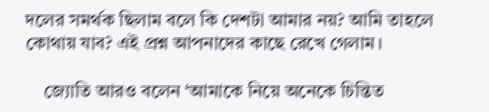দলের সমর্থক ছিলাম বলে কি দেশটা আমার নয়? আমি তাহলে কোথায় যাব? এই প্রশ্ন আপনাদের কাছে রেখে গেলাম।

    জ্যোতি আরও বলেন ‘আমাকে নিয়ে অনেকে চিন্তিত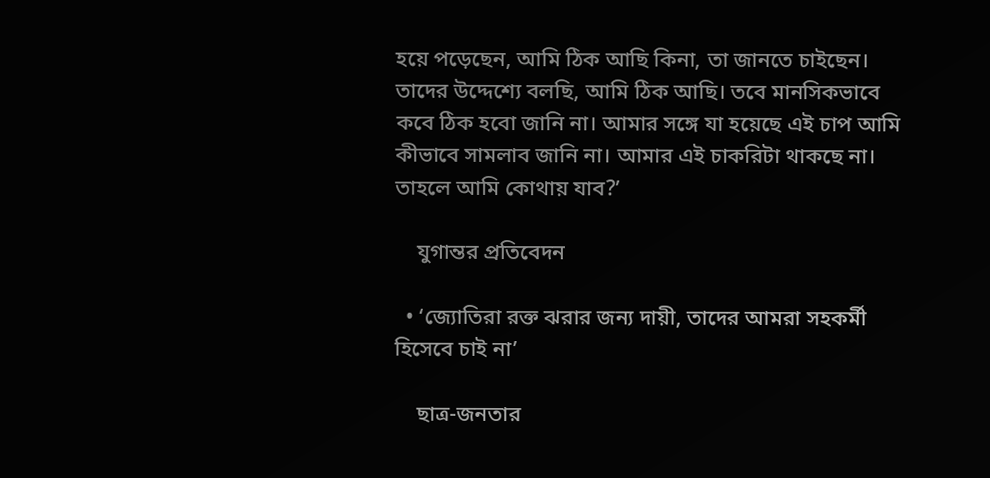হয়ে পড়েছেন, আমি ঠিক আছি কিনা, তা জানতে চাইছেন। তাদের উদ্দেশ্যে বলছি, আমি ঠিক আছি। তবে মানসিকভাবে কবে ঠিক হবো জানি না। আমার সঙ্গে যা হয়েছে এই চাপ আমি কীভাবে সামলাব জানি না। আমার এই চাকরিটা থাকছে না। তাহলে আমি কোথায় যাব?’

    যুগান্তর প্রতিবেদন

  • ‘জ্যোতিরা রক্ত ঝরার জন্য দায়ী, তাদের আমরা সহকর্মী হিসেবে চাই না’

    ছাত্র-জনতার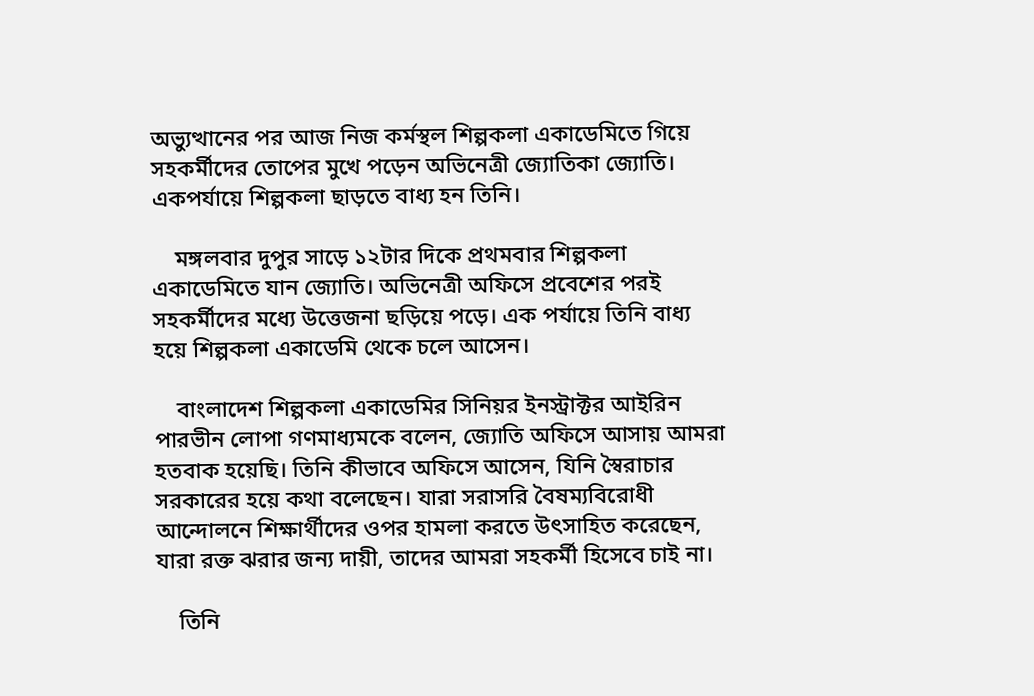অভ্যুত্থানের পর আজ নিজ কর্মস্থল শিল্পকলা একাডেমিতে গিয়ে সহকর্মীদের তোপের মুখে পড়েন অভিনেত্রী জ্যোতিকা জ্যোতি। একপর্যায়ে শিল্পকলা ছাড়তে বাধ্য হন তিনি।

    মঙ্গলবার দুপুর সাড়ে ১২টার দিকে প্রথমবার শিল্পকলা একাডেমিতে যান জ্যোতি। অভিনেত্রী অফিসে প্রবেশের পরই সহকর্মীদের মধ্যে উত্তেজনা ছড়িয়ে পড়ে। এক পর্যায়ে তিনি বাধ্য হয়ে শিল্পকলা একাডেমি থেকে চলে আসেন।

    বাংলাদেশ শিল্পকলা একাডেমির সিনিয়র ইনস্ট্রাক্টর আইরিন পারভীন লোপা গণমাধ্যমকে বলেন, জ্যোতি অফিসে আসায় আমরা হতবাক হয়েছি। তিনি কীভাবে অফিসে আসেন, যিনি স্বৈরাচার সরকারের হয়ে কথা বলেছেন। যারা সরাসরি বৈষম্যবিরোধী আন্দোলনে শিক্ষার্থীদের ওপর হামলা করতে উৎসাহিত করেছেন, যারা রক্ত ঝরার জন্য দায়ী, তাদের আমরা সহকর্মী হিসেবে চাই না।

    তিনি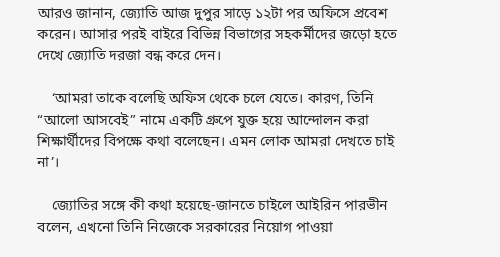আরও জানান, জ্যোতি আজ দুপুর সাড়ে ১২টা পর অফিসে প্রবেশ করেন। আসার পরই বাইরে বিভিন্ন বিভাগের সহকর্মীদের জড়ো হতে দেখে জ্যোতি দরজা বন্ধ করে দেন।

    ‘আমরা তাকে বলেছি অফিস থেকে চলে যেতে। কারণ, তিনি “আলো আসবেই” নামে একটি গ্রুপে যুক্ত হয়ে আন্দোলন করা শিক্ষার্থীদের বিপক্ষে কথা বলেছেন। এমন লোক আমরা দেখতে চাই না’।

    জ্যোতির সঙ্গে কী কথা হয়েছে-জানতে চাইলে আইরিন পারভীন বলেন, এখনো তিনি নিজেকে সরকারের নিয়োগ পাওয়া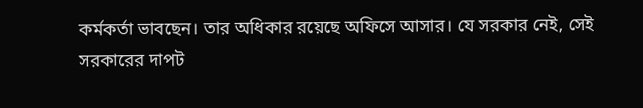কর্মকর্তা ভাবছেন। তার অধিকার রয়েছে অফিসে আসার। যে সরকার নেই, সেই সরকারের দাপট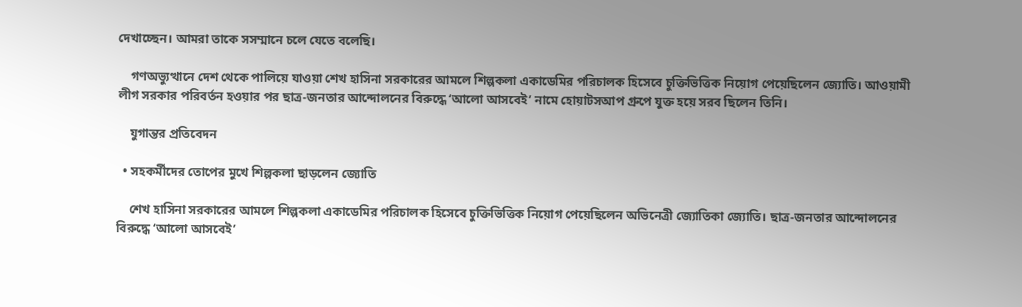দেখাচ্ছেন। আমরা তাকে সসম্মানে চলে যেতে বলেছি।

    গণঅভ্যুত্থানে দেশ থেকে পালিয়ে যাওয়া শেখ হাসিনা সরকারের আমলে শিল্পকলা একাডেমির পরিচালক হিসেবে চুক্তিভিত্তিক নিয়োগ পেয়েছিলেন জ্যোতি। আওয়ামী লীগ সরকার পরিবর্তন হওয়ার পর ছাত্র-জনতার আন্দোলনের বিরুদ্ধে ‘আলো আসবেই’ নামে হোয়াটসআপ গ্রুপে যুক্ত হয়ে সরব ছিলেন তিনি।

    যুগান্তর প্রতিবেদন

  • সহকর্মীদের তোপের মুখে শিল্পকলা ছাড়লেন জ্যোতি

    শেখ হাসিনা সরকারের আমলে শিল্পকলা একাডেমির পরিচালক হিসেবে চুক্তিভিত্তিক নিয়োগ পেয়েছিলেন অভিনেত্রী জ্যোতিকা জ্যোতি। ছাত্র-জনতার আন্দোলনের বিরুদ্ধে ‘আলো আসবেই’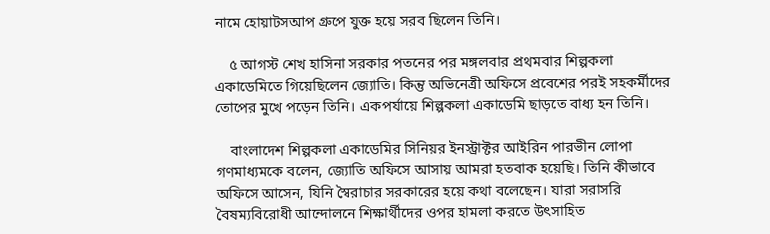নামে হোয়াটসআপ গ্রুপে যুক্ত হয়ে সরব ছিলেন তিনি।

    ৫ আগস্ট শেখ হাসিনা সরকার পতনের পর মঙ্গলবার প্রথমবার শিল্পকলা একাডেমিতে গিয়েছিলেন জ্যোতি। কিন্তু অভিনেত্রী অফিসে প্রবেশের পরই সহকর্মীদের তোপের মুখে পড়েন তিনি। একপর্যায়ে শিল্পকলা একাডেমি ছাড়তে বাধ্য হন তিনি।

    বাংলাদেশ শিল্পকলা একাডেমির সিনিয়র ইনস্ট্রাক্টর আইরিন পারভীন লোপা গণমাধ্যমকে বলেন, জ্যোতি অফিসে আসায় আমরা হতবাক হয়েছি। তিনি কীভাবে অফিসে আসেন, যিনি স্বৈরাচার সরকারের হয়ে কথা বলেছেন। যারা সরাসরি বৈষম্যবিরোধী আন্দোলনে শিক্ষার্থীদের ওপর হামলা করতে উৎসাহিত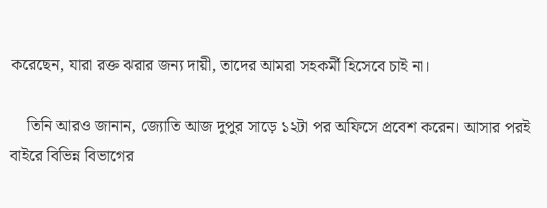করেছেন, যারা রক্ত ঝরার জন্য দায়ী, তাদের আমরা সহকর্মী হিসেবে চাই না।

    তিনি আরও জানান, জ্যোতি আজ দুপুর সাড়ে ১২টা পর অফিসে প্রবেশ করেন। আসার পরই বাইরে বিভিন্ন বিভাগের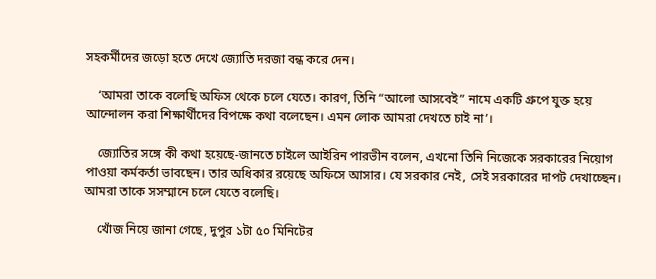সহকর্মীদের জড়ো হতে দেখে জ্যোতি দরজা বন্ধ করে দেন।

    ‘আমরা তাকে বলেছি অফিস থেকে চলে যেতে। কারণ, তিনি “আলো আসবেই” নামে একটি গ্রুপে যুক্ত হয়ে আন্দোলন করা শিক্ষার্থীদের বিপক্ষে কথা বলেছেন। এমন লোক আমরা দেখতে চাই না’।

    জ্যোতির সঙ্গে কী কথা হয়েছে-জানতে চাইলে আইরিন পারভীন বলেন, এখনো তিনি নিজেকে সরকারের নিয়োগ পাওয়া কর্মকর্তা ভাবছেন। তার অধিকার রয়েছে অফিসে আসার। যে সরকার নেই, সেই সরকারের দাপট দেখাচ্ছেন। আমরা তাকে সসম্মানে চলে যেতে বলেছি।

    খোঁজ নিয়ে জানা গেছে, দুপুর ১টা ৫০ মিনিটের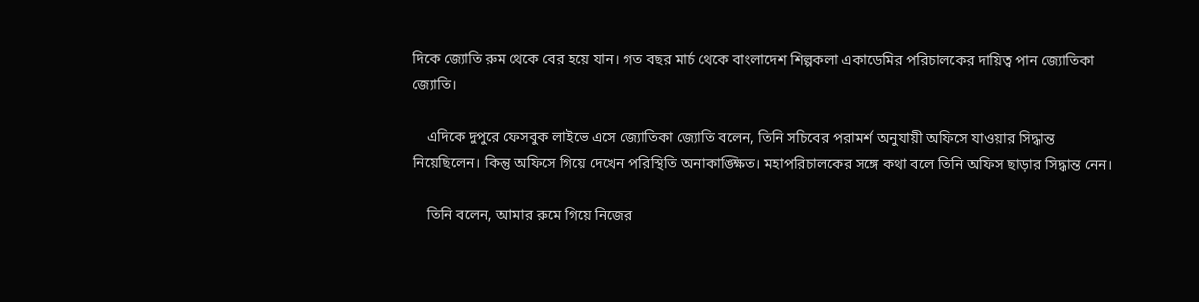দিকে জ্যোতি রুম থেকে বের হয়ে যান। গত বছর মার্চ থেকে বাংলাদেশ শিল্পকলা একাডেমির পরিচালকের দায়িত্ব পান জ্যোতিকা জ্যোতি।

    এদিকে দুপুরে ফেসবুক লাইভে এসে জ্যোতিকা জ্যোতি বলেন, তিনি সচিবের পরামর্শ অনুযায়ী অফিসে যাওয়ার সিদ্ধান্ত নিয়েছিলেন। কিন্তু অফিসে গিয়ে দেখেন পরিস্থিতি অনাকাঙ্ক্ষিত। মহাপরিচালকের সঙ্গে কথা বলে তিনি অফিস ছাড়ার সিদ্ধান্ত নেন।

    তিনি বলেন, আমার রুমে গিয়ে নিজের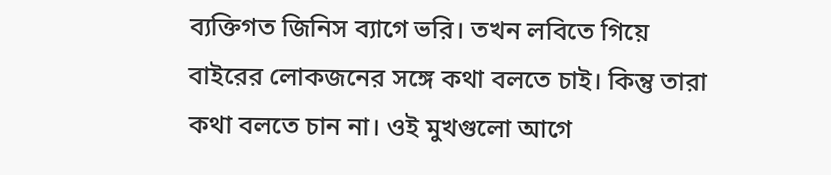ব্যক্তিগত জিনিস ব্যাগে ভরি। তখন লবিতে গিয়ে বাইরের লোকজনের সঙ্গে কথা বলতে চাই। কিন্তু তারা কথা বলতে চান না। ওই মুখগুলো আগে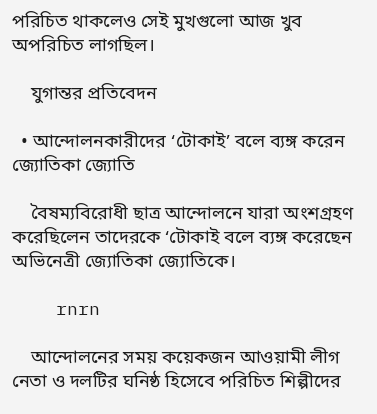পরিচিত থাকলেও সেই মুখগুলো আজ খুব অপরিচিত লাগছিল।

    যুগান্তর প্রতিবেদন

  • আন্দোলনকারীদের ‘টোকাই’ বলে ব্যঙ্গ করেন জ্যোতিকা জ্যোতি

    বৈষম্যবিরোধী ছাত্র আন্দোলনে যারা অংশগ্রহণ করেছিলেন তাদেরকে ‘টোকাই বলে ব্যঙ্গ করেছেন অভিনেত্রী জ্যোতিকা জ্যোতিকে।

    rnrn

    আন্দোলনের সময় কয়েকজন আওয়ামী লীগ নেতা ও দলটির ঘনিষ্ঠ হিসেবে পরিচিত শিল্পীদের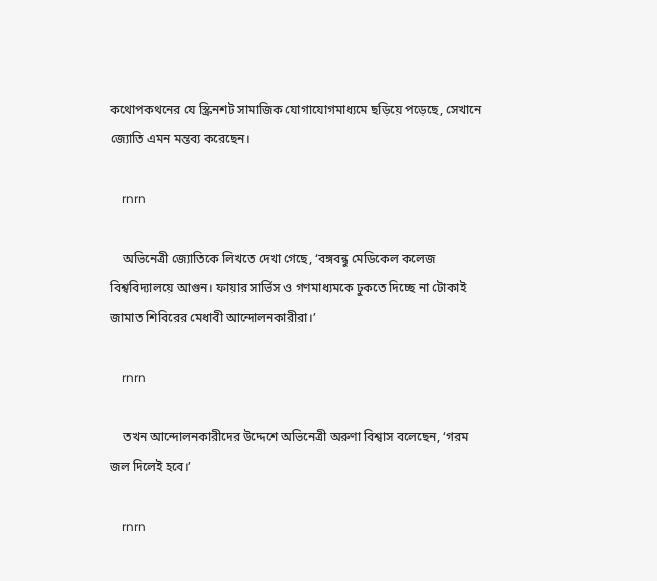কথোপকথনের যে স্ক্রিনশট সামাজিক যোগাযোগমাধ্যমে ছড়িয়ে পড়েছে, সেখানে জ্যোতি এমন মন্তব্য করেছেন।

    rnrn

    অভিনেত্রী জ্যোতিকে লিখতে দেখা গেছে, ‘বঙ্গবন্ধু মেডিকেল কলেজ বিশ্ববিদ্যালয়ে আগুন। ফায়ার সার্ভিস ও গণমাধ্যমকে ঢুকতে দিচ্ছে না টোকাই জামাত শিবিরের মেধাবী আন্দোলনকারীরা।’

    rnrn

    তখন আন্দোলনকারীদের উদ্দেশে অভিনেত্রী অরুণা বিশ্বাস বলেছেন, ‘গরম জল দিলেই হবে।’

    rnrn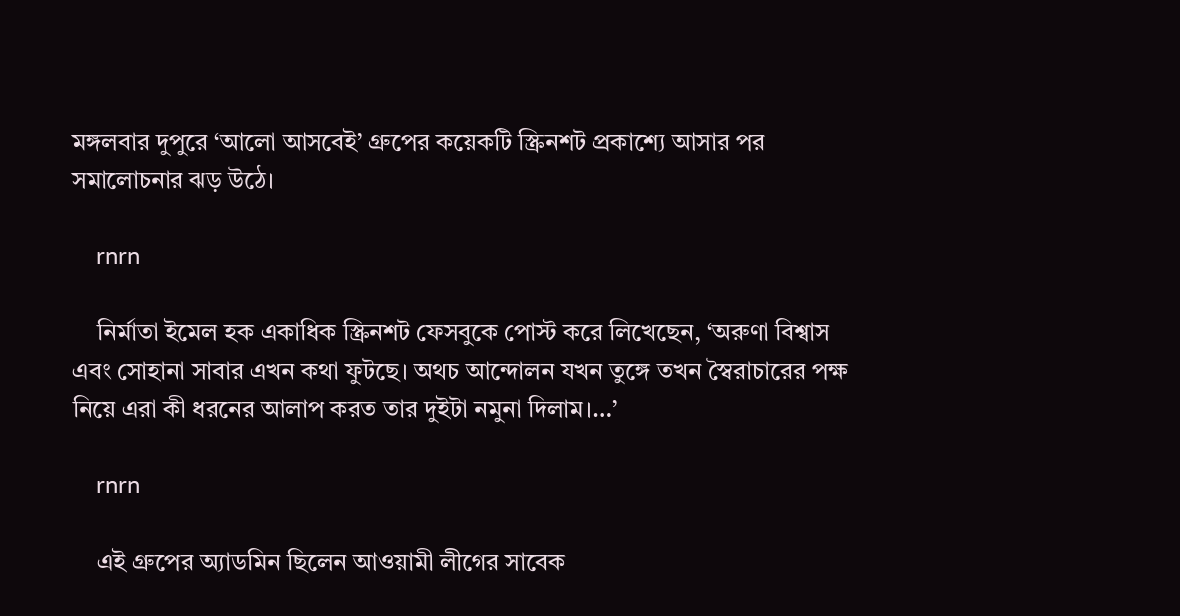মঙ্গলবার দুপুরে ‘আলো আসবেই’ গ্রুপের কয়েকটি স্ক্রিনশট প্রকাশ্যে আসার পর সমালোচনার ঝড় উঠে।

    rnrn

    নির্মাতা ইমেল হক একাধিক স্ক্রিনশট ফেসবুকে পোস্ট করে লিখেছেন, ‘অরুণা বিশ্বাস এবং সোহানা সাবার এখন কথা ফুটছে। অথচ আন্দোলন যখন তুঙ্গে তখন স্বৈরাচারের পক্ষ নিয়ে এরা কী ধরনের আলাপ করত তার দুইটা নমুনা দিলাম।…’

    rnrn

    এই গ্রুপের অ্যাডমিন ছিলেন আওয়ামী লীগের সাবেক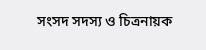সংসদ সদস্য ও চিত্রনায়ক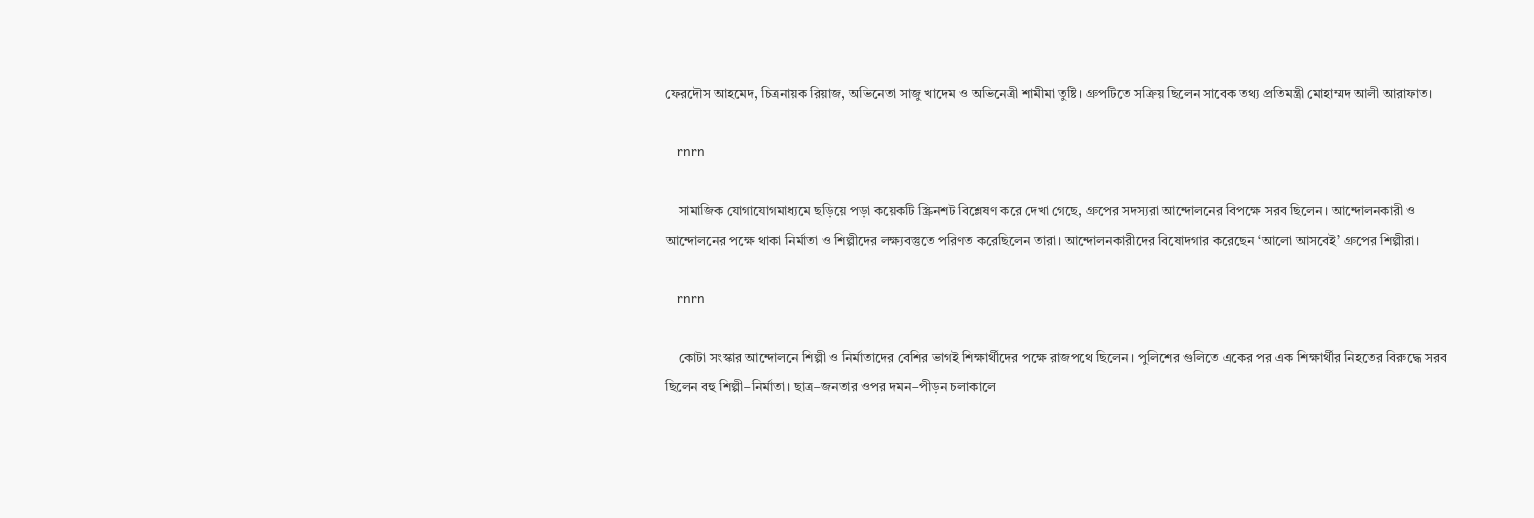ফেরদৌস আহমেদ, চিত্রনায়ক রিয়াজ, অভিনেতা সাজু খাদেম ও অভিনেত্রী শামীমা তুষ্টি। গ্রুপটিতে সক্রিয় ছিলেন সাবেক তথ্য প্রতিমন্ত্রী মোহাম্মদ আলী আরাফাত।

    rnrn

    সামাজিক যোগাযোগমাধ্যমে ছড়িয়ে পড়া কয়েকটি স্ক্রিনশট বিশ্লেষণ করে দেখা গেছে, গ্রুপের সদস্যরা আন্দোলনের বিপক্ষে সরব ছিলেন। আন্দোলনকারী ও আন্দোলনের পক্ষে থাকা নির্মাতা ও শিল্পীদের লক্ষ্যবস্তুতে পরিণত করেছিলেন তারা। আন্দোলনকারীদের বিষোদগার করেছেন ‘আলো আসবেই’ গ্রুপের শিল্পীরা।

    rnrn

    কোটা সংস্কার আন্দোলনে শিল্পী ও নির্মাতাদের বেশির ভাগই শিক্ষার্থীদের পক্ষে রাজপথে ছিলেন। পুলিশের গুলিতে একের পর এক শিক্ষার্থীর নিহতের বিরুদ্ধে সরব ছিলেন বহু শিল্পী–নির্মাতা। ছাত্র–জনতার ওপর দমন–পীড়ন চলাকালে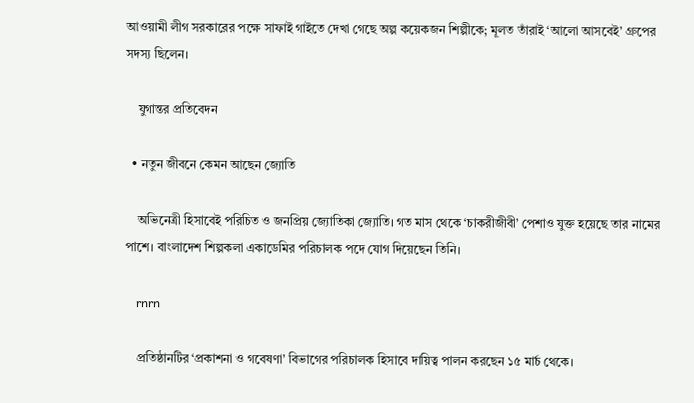আওয়ামী লীগ সরকারের পক্ষে সাফাই গাইতে দেখা গেছে অল্প কয়েকজন শিল্পীকে; মূলত তাঁরাই ‘আলো আসবেই’ গ্রুপের সদস্য ছিলেন।

    যুগান্তর প্রতিবেদন

  • নতুন জীবনে কেমন আছেন জ্যোতি

    অভিনেত্রী হিসাবেই পরিচিত ও জনপ্রিয় জ্যোতিকা জ্যোতি। গত মাস থেকে ‘চাকরীজীবী’ পেশাও যুক্ত হয়েছে তার নামের পাশে। বাংলাদেশ শিল্পকলা একাডেমির পরিচালক পদে যোগ দিয়েছেন তিনি।

    rnrn

    প্রতিষ্ঠানটির ‘প্রকাশনা ও গবেষণা’ বিভাগের পরিচালক হিসাবে দায়িত্ব পালন করছেন ১৫ মার্চ থেকে।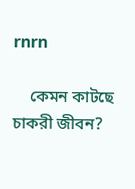rnrn

    কেমন কাটছে চাকরী জীবন?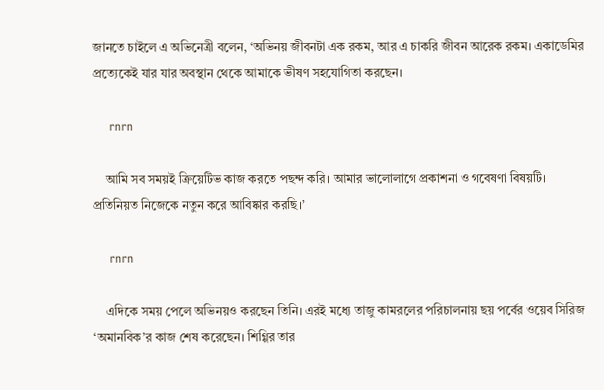জানতে চাইলে এ অভিনেত্রী বলেন, ‘অভিনয় জীবনটা এক রকম, আর এ চাকরি জীবন আরেক রকম। একাডেমির প্রত্যেকেই যার যার অবস্থান থেকে আমাকে ভীষণ সহযোগিতা করছেন।

    rnrn

    আমি সব সময়ই ক্রিয়েটিভ কাজ করতে পছন্দ করি। আমার ভালোলাগে প্রকাশনা ও গবেষণা বিষয়টি। প্রতিনিয়ত নিজেকে নতুন করে আবিষ্কার করছি।’

    rnrn

    এদিকে সময় পেলে অভিনয়ও করছেন তিনি। এরই মধ্যে তাজু কামরলের পরিচালনায় ছয় পর্বের ওয়েব সিরিজ ‘অমানবিক’র কাজ শেষ করেছেন। শিগ্গির তার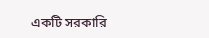একটি সরকারি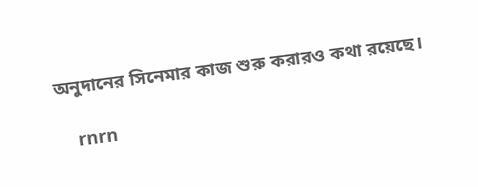অনুদানের সিনেমার কাজ শুরু করারও কথা রয়েছে।

    rnrn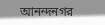আনন্দনগর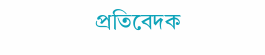প্রতিবেদক